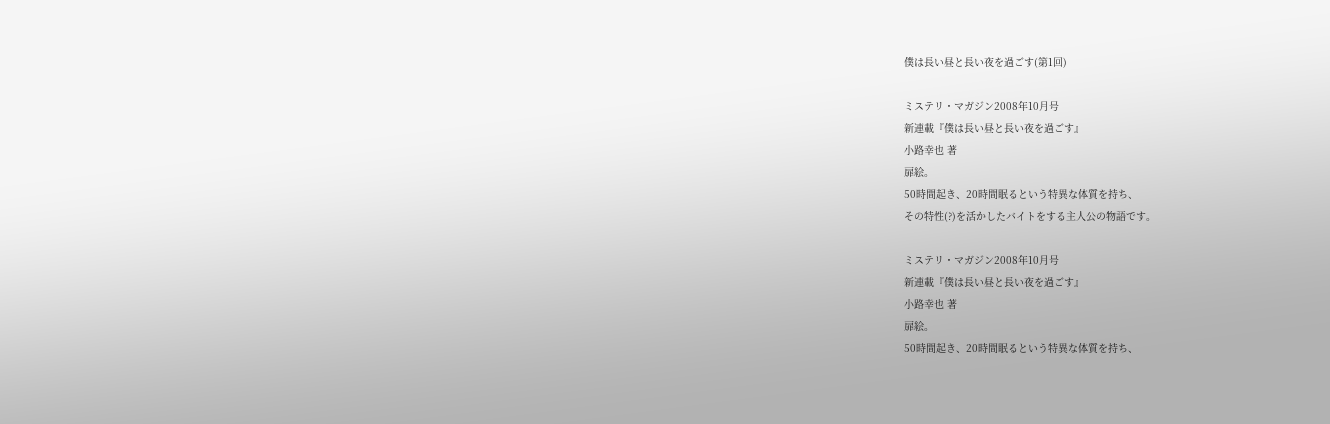僕は長い昼と長い夜を過ごす(第1回)

ミステリ・マガジン2008年10月号
新連載『僕は長い昼と長い夜を過ごす』
小路幸也 著
扉絵。
50時間起き、20時間眠るという特異な体質を持ち、
その特性(?)を活かしたバイトをする主人公の物語です。

ミステリ・マガジン2008年10月号
新連載『僕は長い昼と長い夜を過ごす』
小路幸也 著
扉絵。
50時間起き、20時間眠るという特異な体質を持ち、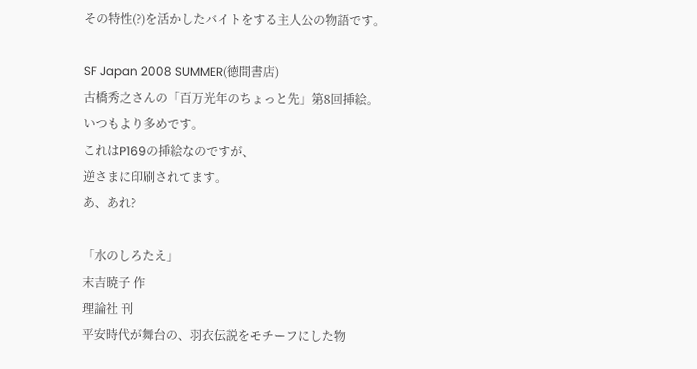その特性(?)を活かしたバイトをする主人公の物語です。

SF Japan 2008 SUMMER(徳間書店)
古橋秀之さんの「百万光年のちょっと先」第8回挿絵。
いつもより多めです。
これはP169の挿絵なのですが、
逆さまに印刷されてます。
あ、あれ?

「水のしろたえ」
末吉暁子 作
理論社 刊
平安時代が舞台の、羽衣伝説をモチーフにした物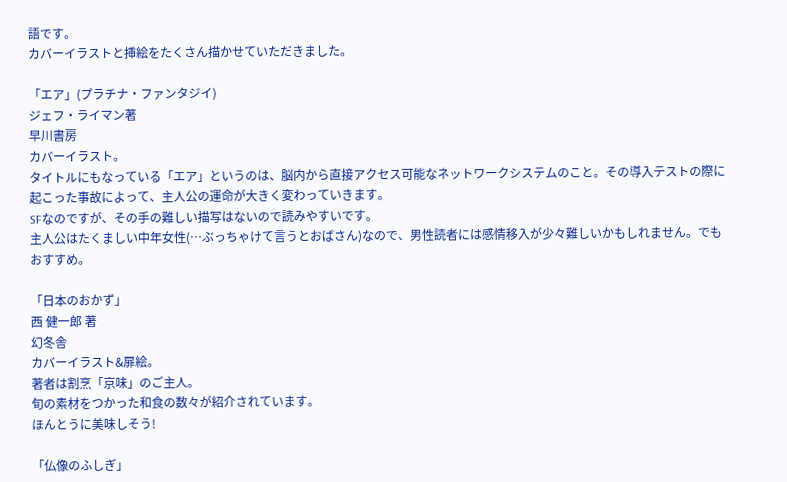語です。
カバーイラストと挿絵をたくさん描かせていただきました。

「エア」(プラチナ・ファンタジイ)
ジェフ・ライマン著
早川書房
カバーイラスト。
タイトルにもなっている「エア」というのは、脳内から直接アクセス可能なネットワークシステムのこと。その導入テストの際に起こった事故によって、主人公の運命が大きく変わっていきます。
SFなのですが、その手の難しい描写はないので読みやすいです。
主人公はたくましい中年女性(…ぶっちゃけて言うとおばさん)なので、男性読者には感情移入が少々難しいかもしれません。でもおすすめ。

「日本のおかず」
西 健一郎 著
幻冬舎
カバーイラスト&扉絵。
著者は割烹「京味」のご主人。
旬の素材をつかった和食の数々が紹介されています。
ほんとうに美味しそう!

「仏像のふしぎ」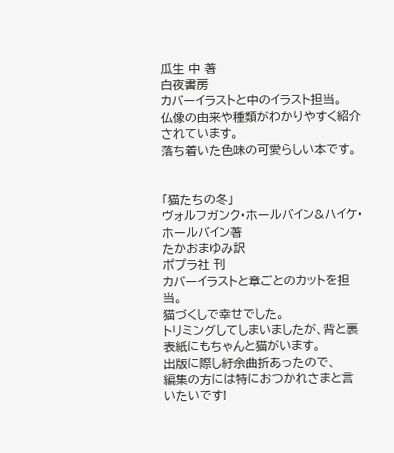瓜生 中 著
白夜書房
カバーイラストと中のイラスト担当。
仏像の由来や種類がわかりやすく紹介されています。
落ち着いた色味の可愛らしい本です。


「猫たちの冬」
ヴォルフガンク・ホールバイン&ハイケ・ホールバイン著
たかおまゆみ訳
ポプラ社 刊
カバーイラストと章ごとのカットを担当。
猫づくしで幸せでした。
トリミングしてしまいましたが、背と裏表紙にもちゃんと猫がいます。
出版に際し紆余曲折あったので、
編集の方には特におつかれさまと言いたいです!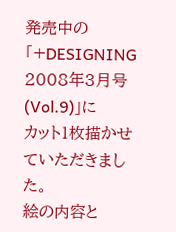発売中の「+DESIGNING 2008年3月号(Vol.9)」に
カット1枚描かせていただきました。
絵の内容と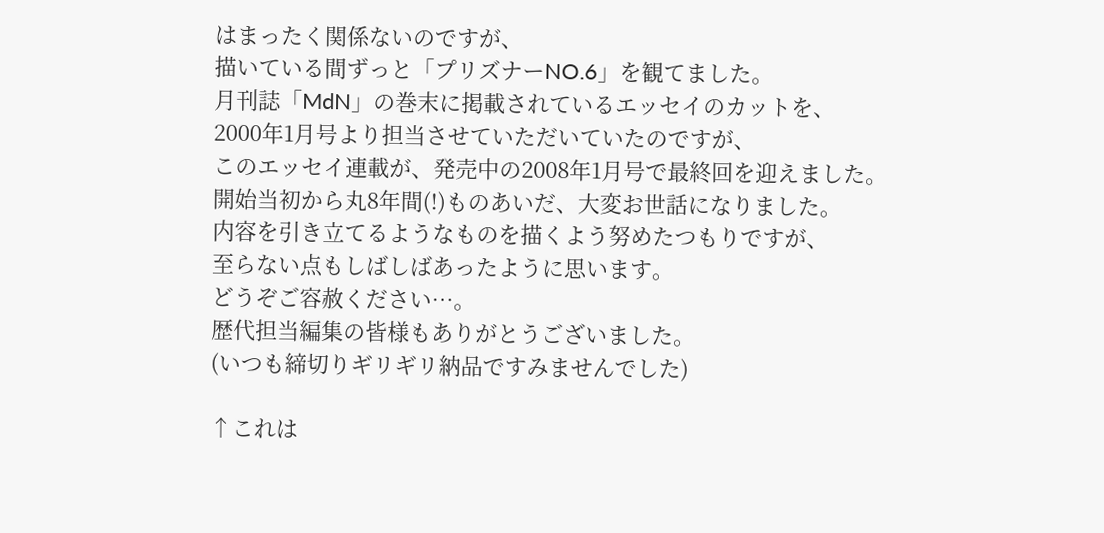はまったく関係ないのですが、
描いている間ずっと「プリズナーNO.6」を観てました。
月刊誌「MdN」の巻末に掲載されているエッセイのカットを、
2000年1月号より担当させていただいていたのですが、
このエッセイ連載が、発売中の2008年1月号で最終回を迎えました。
開始当初から丸8年間(!)ものあいだ、大変お世話になりました。
内容を引き立てるようなものを描くよう努めたつもりですが、
至らない点もしばしばあったように思います。
どうぞご容赦ください…。
歴代担当編集の皆様もありがとうございました。
(いつも締切りギリギリ納品ですみませんでした)

↑これは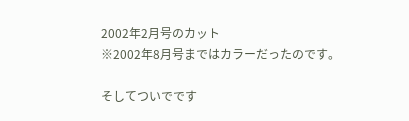2002年2月号のカット
※2002年8月号まではカラーだったのです。

そしてついでです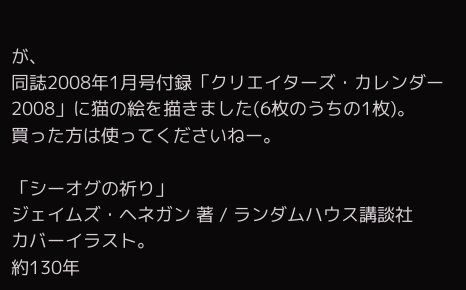が、
同誌2008年1月号付録「クリエイターズ・カレンダー2008」に猫の絵を描きました(6枚のうちの1枚)。
買った方は使ってくださいねー。

「シーオグの祈り」
ジェイムズ・ヘネガン 著 / ランダムハウス講談社
カバーイラスト。
約130年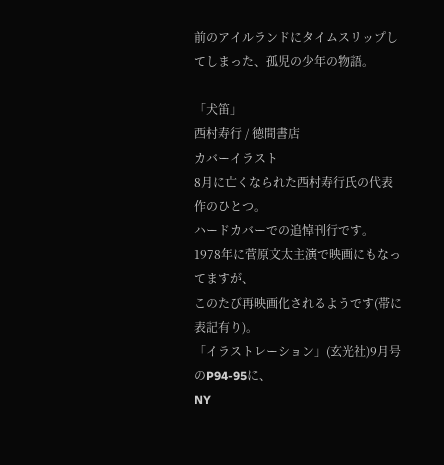前のアイルランドにタイムスリップしてしまった、孤児の少年の物語。

「犬笛」
西村寿行 / 徳間書店
カバーイラスト
8月に亡くなられた西村寿行氏の代表作のひとつ。
ハードカバーでの追悼刊行です。
1978年に菅原文太主演で映画にもなってますが、
このたび再映画化されるようです(帯に表記有り)。
「イラストレーション」(玄光社)9月号のP94-95に、
NY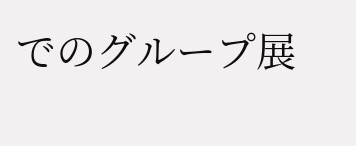でのグループ展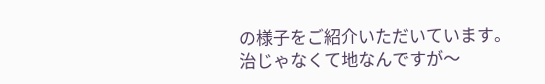の様子をご紹介いただいています。
治じゃなくて地なんですが〜